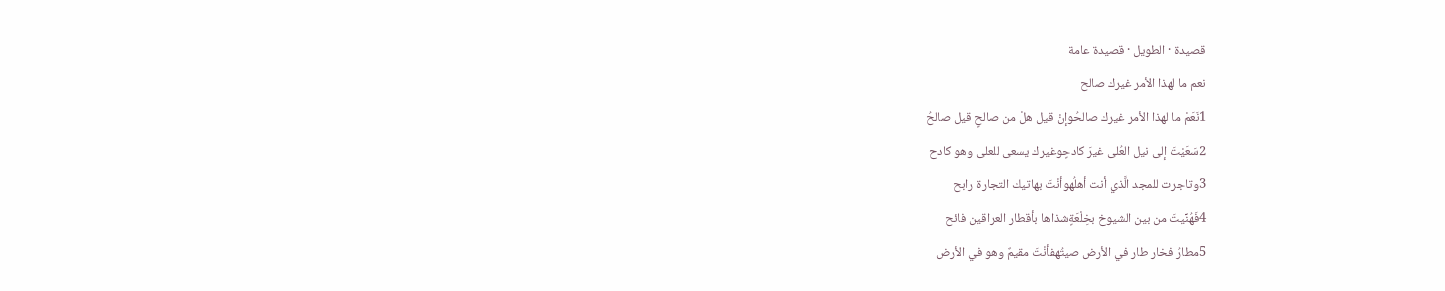قصيدة · الطويل · قصيدة عامة
نعم ما لهذا الأمر غيرك صالح
1نَعَمْ ما لهذا الأمر غيرك صالحُوإنْ قيل هلْ من صالحٍ قيل صالحُ
2سَعَيْتَ إلى نيل العُلى غيرَ كادحٍوغيرك يسعى للعلى وهو كادح
3وتاجرت للمجد الَّذي أنت أهلُهوأنْتَ بهاتيك التجارة رابح
4فَهُنِّيتَ من بين الشيوخ بخِلْعَةٍشذاها بأقطار العراقين فائح
5مطارُ فخار طار في الأرض صيتُهفأنْتَ مقيمٌ وهو في الأرض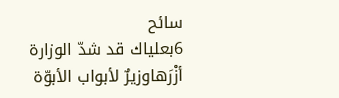سائح
6بعلياك قد شدّ الوزارة أزْرَهاوزيرٌ لأبواب الأبوّة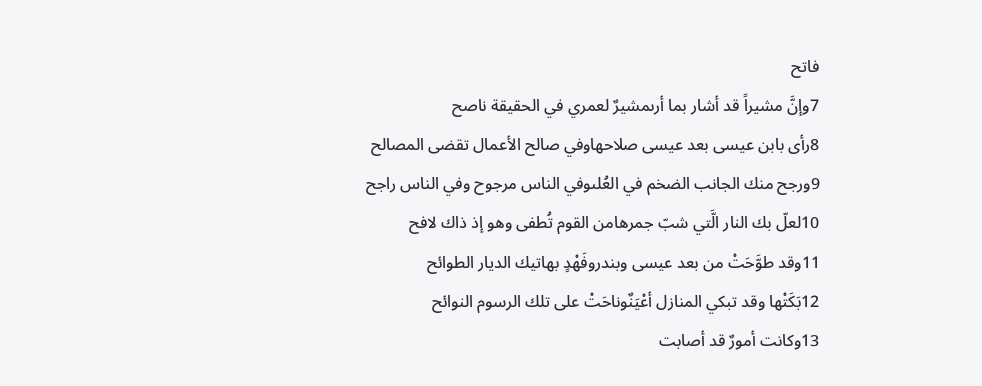فاتح
7وإنَّ مشيراً قد أشار بما أرىمشيرٌ لعمري في الحقيقة ناصح
8رأى بابن عيسى بعد عيسى صلاحهاوفي صالح الأعمال تقضى المصالح
9ورجح منك الجانب الضخم في العُلىوفي الناس مرجوح وفي الناس راجح
10لعلّ بك النار الَّتي شبّ جمرهامن القوم تُطفى وهو إذ ذاك لافح
11وقد طوَّحَتْ من بعد عيسى وبندروفَهْدٍ بهاتيك الديار الطوائح
12بَكَتْها وقد تبكي المنازل أعْيَنٌوناحَتْ على تلك الرسوم النوائح
13وكانت أمورٌ قد أصابت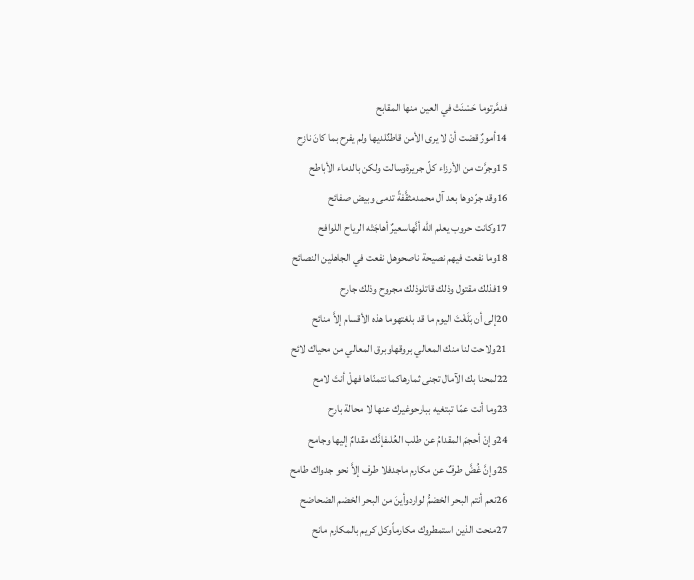فدمَّرتوما حَسْنَتْ في العين منها المقابح
14أمورٌ قضت أنْ لا يرى الأمن قاطنٌلديها ولم يفرح بما كانَ نازح
15وجرَّت من الأرزاء كلّ جريرةوسالت ولكن بالدماء الأباطح
16وقد جرّدوها بعد آل محمدمثقَّفةً تدمى وبيض صفائح
17وكانت حروب يعلم الله أنَّهاسعيرٌ أهاجَتْه الرياح اللوافح
18وما نفعت فيهم نصيحة ناصحوهل نفعت في الجاهلين النصائح
19فذلك مقتول وذلك قاتلوذلك مجروح وذلك جارح
20إلى أن بَلَغْتَ اليوم ما قد بلغتهوما هذه الأقسام إلاَّ منائح
21ولاحت لنا منك المعالي بروقهاوبرق المعالي من محياك لائح
22لمحنا بك الآمال تجنى ثمارهاكما نتمنّاها فهلْ أنتَ لامح
23وما أنت عمّا تبتغيه ببارحوغيرك عنها لا محالة بارح
24وإنْ أحجمَ المقدامُ عن طلب العُلىفإنَّك مقدامٌ إليها وجامح
25وإنَّ غُضَّ طرفٌ عن مكارم ماجدفلا طرف إلاَّ نحو جدواك طامح
26نعم أنتم البحر الخضمُّ لواردوأينَ من البحر الخضم الضحاضح
27منحت الذين استمطروك مكارماًوكل كريم بالمكارم مانح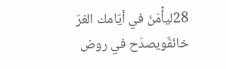28ليأْمَنَ في أيّامك الغرّ خائفٌويصدَح في روض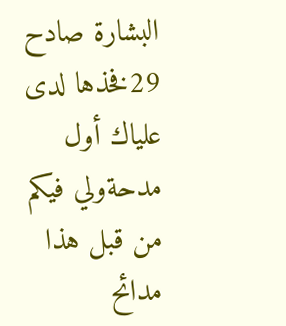البشارة صادح
29فخذها لدى علياك أول مدحةولي فيكم من قبل هذا مدائح